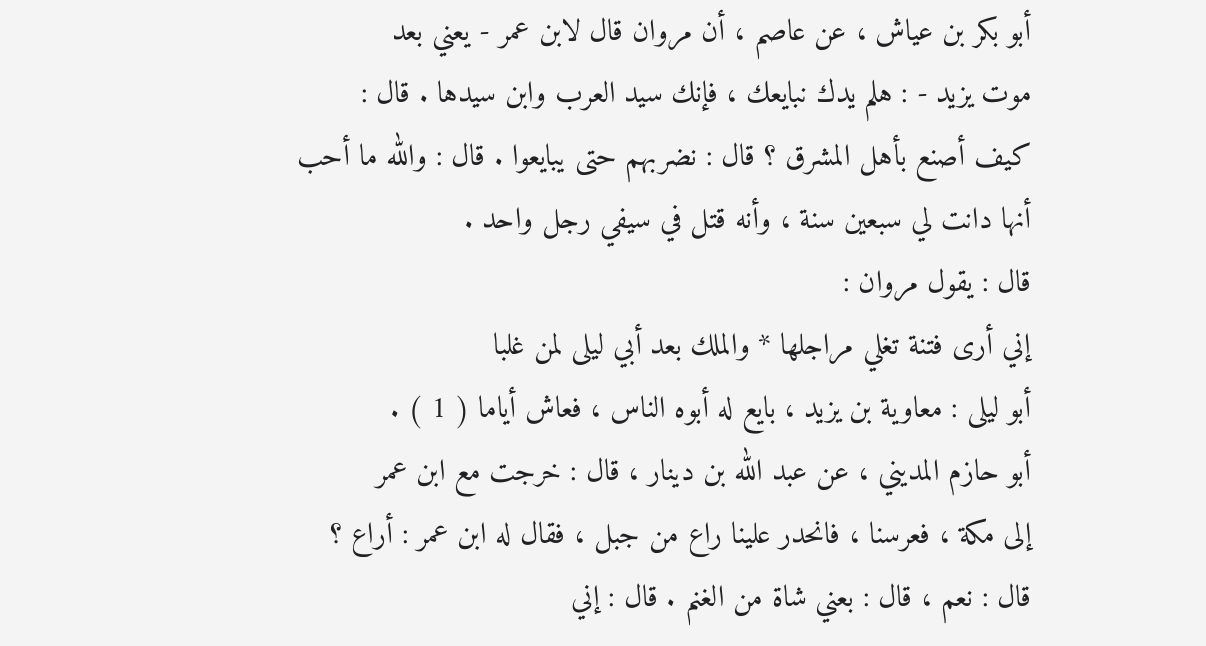أبو بكر بن عياش ، عن عاصم ، أن مروان قال لابن عمر - يعني بعد
موت يزيد - : هلم يدك نبايعك ، فإنك سيد العرب وابن سيدها . قال :
كيف أصنع بأهل المشرق ؟ قال : نضربهم حتى يبايعوا . قال : والله ما أحب
أنها دانت لي سبعين سنة ، وأنه قتل في سيفي رجل واحد .
قال : يقول مروان :
إني أرى فتنة تغلي مراجلها * والملك بعد أبي ليلى لمن غلبا
أبو ليلى : معاوية بن يزيد ، بايع له أبوه الناس ، فعاش أياما ( 1 ) .
أبو حازم المديني ، عن عبد الله بن دينار ، قال : خرجت مع ابن عمر
إلى مكة ، فعرسنا ، فانحدر علينا راع من جبل ، فقال له ابن عمر : أراع ؟
قال : نعم ، قال : بعني شاة من الغنم . قال : إني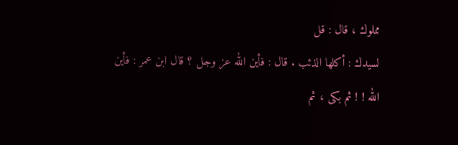مملوك ، قال : قل
لسيدك : أكلها الذئب . قال : فأين الله عز وجل ؟ قال ابن عمر : فأين
الله ! ! ثم بكى ، ثم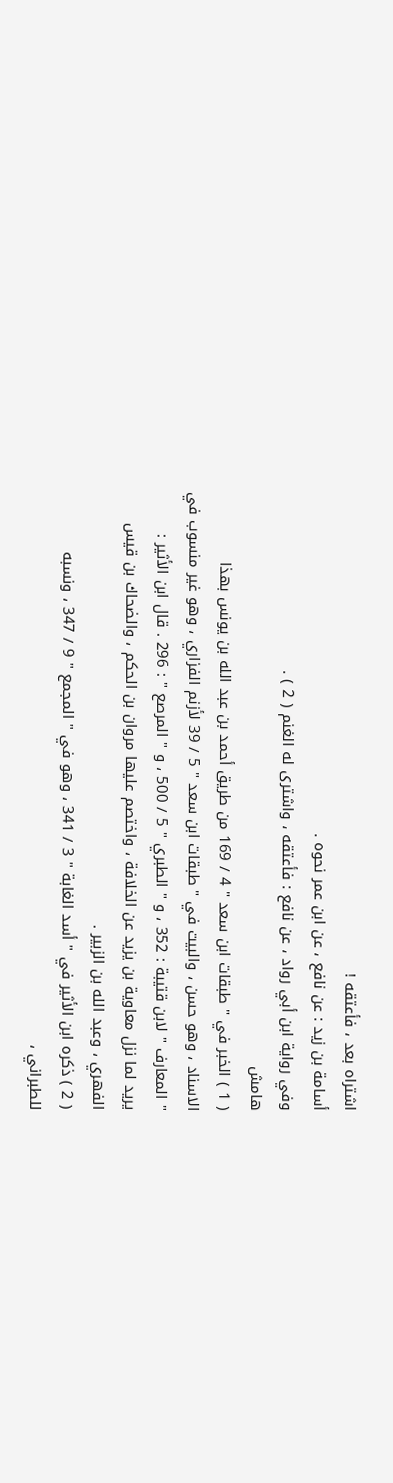اشتراه بعد ، فأعتقه !
أسامة بن زيد : عن نافع ، عن ابن عمر نحوه .
وفي رواية ابن أبي رواد ، عن نافع : فأعتقه ، واشترى له الغنم ( 2 ) .
هامش
( 1 ) الخبر في " طبقات ابن سعد " 4 / 169 من طريق أحمد بن عبد الله بن يونس بهذا
الاسناد ، وهو حسن ، والبيت في " طبقات ابن سعد " 5 / 39 لأزنم الفزاري ، وهو غير منسوب في
" المعارف " لابن قتيبة : 352 ، و " الطبري " 5 / 500 ، و " المرصع " : 296 . قال ابن الأثير :
يريد لما نزل معاوية بن يزيد عن الخلافة ، واختصم عليها مروان بن الحكم ، والضحاك بن قيس
الفهري ، وعبد الله بن الزبير .
( 2 ) ذكره ابن الأثير في " أسد الغابة " 3 / 341 ، وهو في " المجمع " 9 / 347 ، ونسبه
للطبراني ،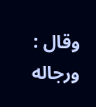وقال : ورجاله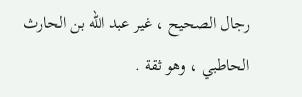رجال الصحيح ، غير عبد الله بن الحارث الحاطبي ، وهو ثقة .